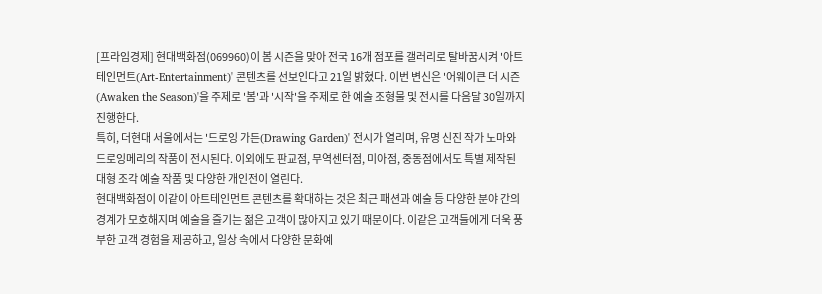[프라임경제] 현대백화점(069960)이 봄 시즌을 맞아 전국 16개 점포를 갤러리로 탈바꿈시켜 '아트테인먼트(Art-Entertainment)' 콘텐츠를 선보인다고 21일 밝혔다. 이번 변신은 '어웨이큰 더 시즌(Awaken the Season)'을 주제로 '봄'과 '시작'을 주제로 한 예술 조형물 및 전시를 다음달 30일까지 진행한다.
특히, 더현대 서울에서는 '드로잉 가든(Drawing Garden)' 전시가 열리며, 유명 신진 작가 노마와 드로잉메리의 작품이 전시된다. 이외에도 판교점, 무역센터점, 미아점, 중동점에서도 특별 제작된 대형 조각 예술 작품 및 다양한 개인전이 열린다.
현대백화점이 이같이 아트테인먼트 콘텐츠를 확대하는 것은 최근 패션과 예술 등 다양한 분야 간의 경계가 모호해지며 예술을 즐기는 젊은 고객이 많아지고 있기 때문이다. 이같은 고객들에게 더욱 풍부한 고객 경험을 제공하고, 일상 속에서 다양한 문화예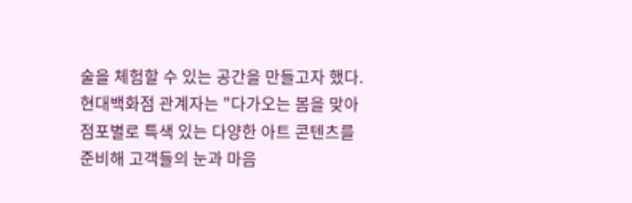술을 체험할 수 있는 공간을 만들고자 했다.
현대백화점 관계자는 "다가오는 봄을 맞아 점포별로 특색 있는 다양한 아트 콘텐츠를 준비해 고객들의 눈과 마음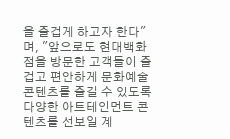을 즐겁게 하고자 한다"며, "앞으로도 현대백화점을 방문한 고객들이 즐겁고 편안하게 문화예술 콘텐츠를 즐길 수 있도록 다양한 아트테인먼트 콘텐츠를 선보일 계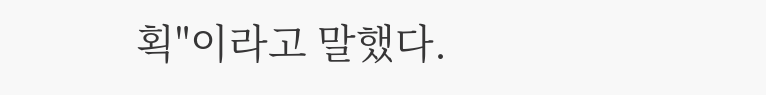획"이라고 말했다.